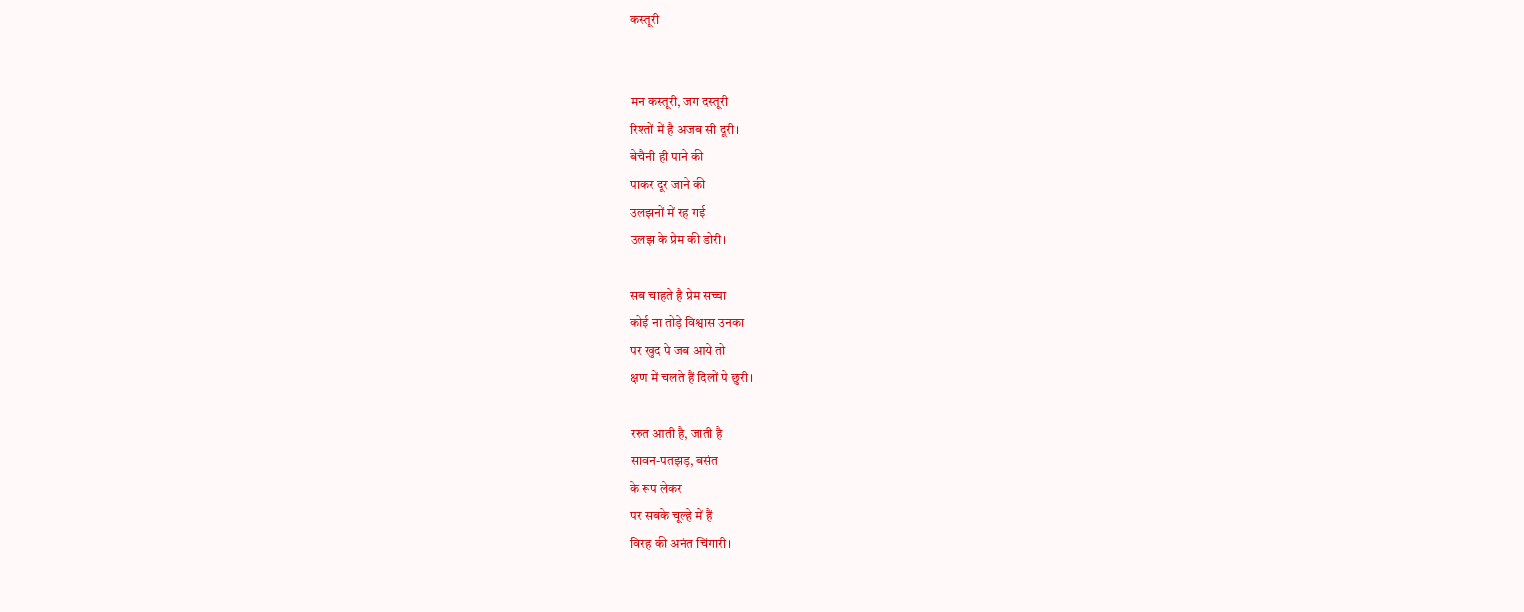कस्तूरी


मन कस्तूरी, जग दस्तूरी
रिश्तों में है अजब सी दूरी।
बेचैनी ही पाने की
पाकर दूर जाने की
उलझनों में रह गई
उलझ के प्रेम की डोरी।

सब चाहते है प्रेम सच्चा
कोई ना तोड़े विश्वास उनका
पर खुद पे जब आये तो
क्षण में चलते हैं दिलों पे छुरी।

ररुत आती है, जाती है
सावन-पतझड़, बसंत
के रूप लेकर
पर सबके चूल्हे में हैं
विरह की अनंत चिंगारी।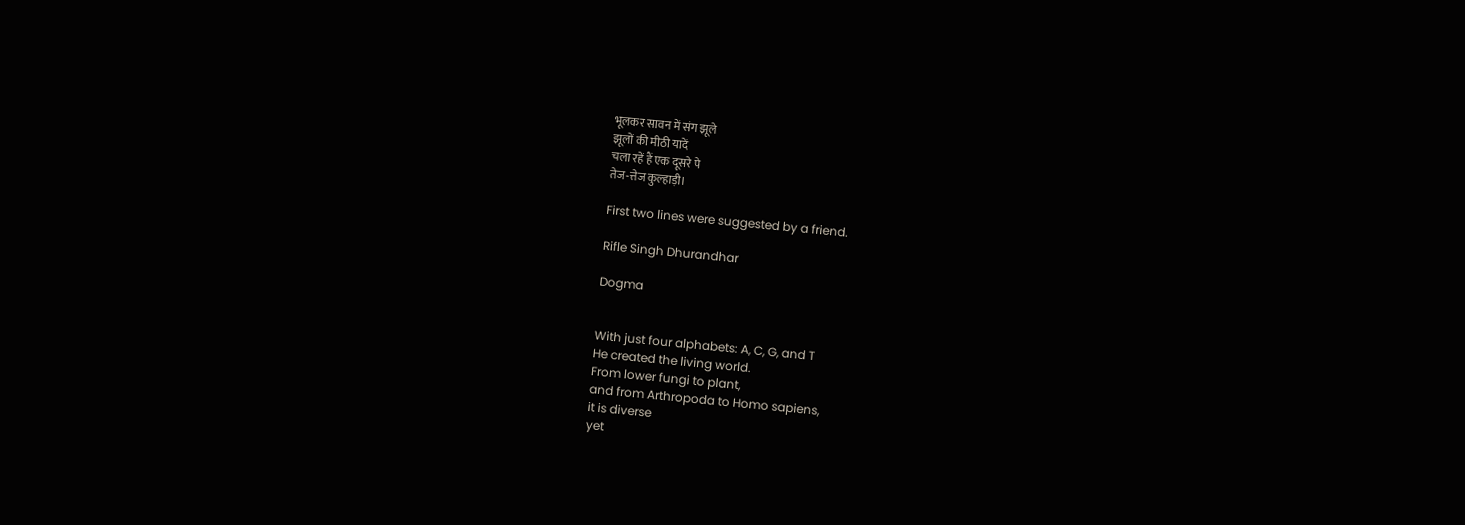भूलकर सावन में संग झूले
झूलों की मीठी यादें
चला रहें हैं एक दूसरे पे
तेज-त्तेज कुल्हाड़ी।

First two lines were suggested by a friend.

Rifle Singh Dhurandhar

Dogma


With just four alphabets: A, C, G, and T
He created the living world.
From lower fungi to plant,
and from Arthropoda to Homo sapiens,
it is diverse
yet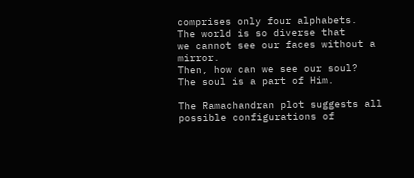comprises only four alphabets.
The world is so diverse that
we cannot see our faces without a mirror.
Then, how can we see our soul?
The soul is a part of Him.

The Ramachandran plot suggests all
possible configurations of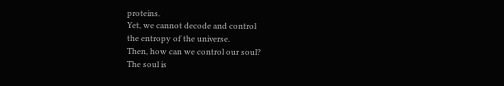proteins.
Yet, we cannot decode and control
the entropy of the universe.
Then, how can we control our soul?
The soul is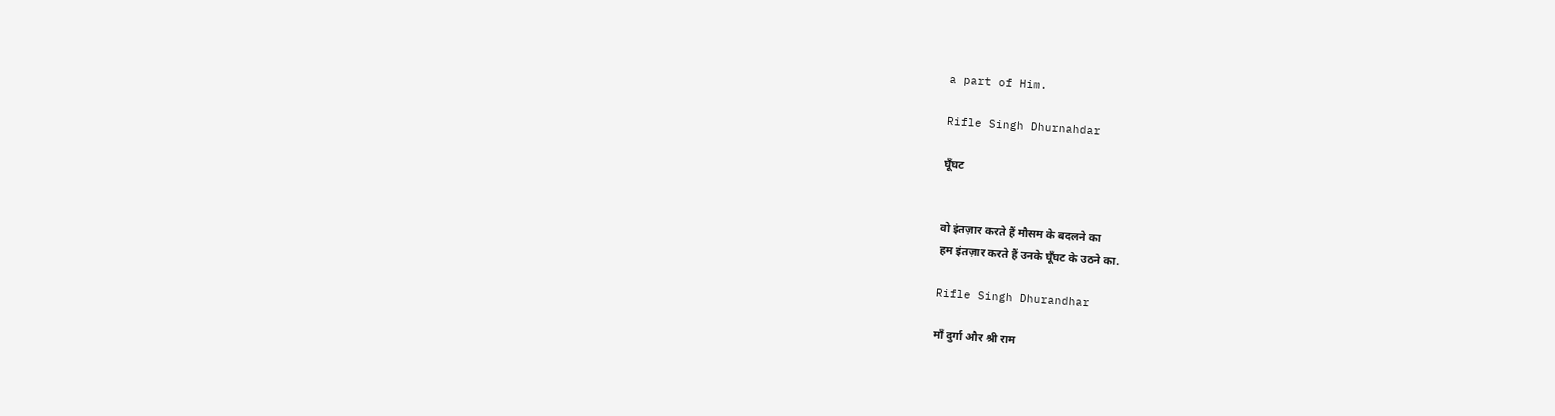a part of Him.

Rifle Singh Dhurnahdar

घूँघट


वो इंतज़ार करते हैं मौसम के बदलने का
हम इंतज़ार करते हैं उनके घूँघट के उठने का.

Rifle Singh Dhurandhar

माँ दुर्गा और श्री राम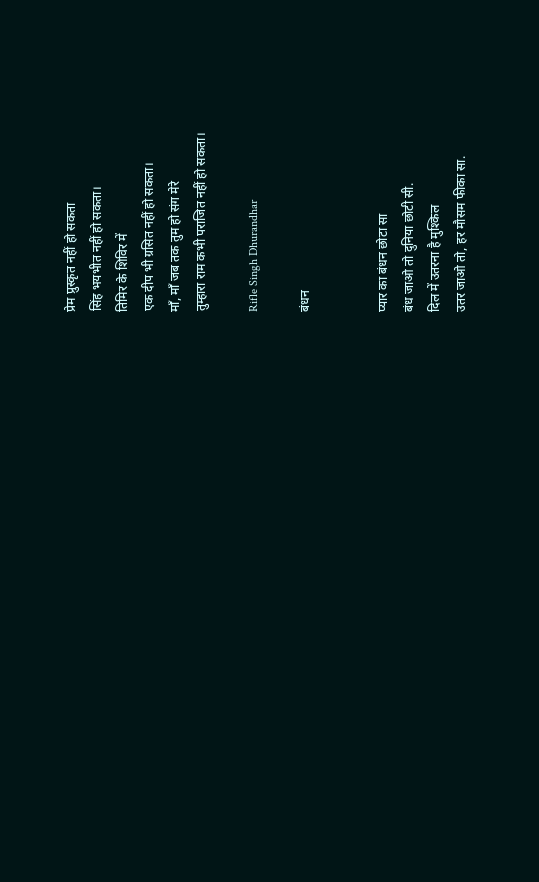प्रेम प्रुस्कृत नहीं हो सकता
सिंह भयभीत नहीं हो सकता।
तिमिर के शिविर में
एक दीप भी ग्रसित नहीं हो सकता।
माँ, माँ जब तक तुम हो संग मेरे
तुम्हारा राम कभी पराजित नहीं हो सकता।

Rifle Singh Dhurandhar

बंधन


प्यार का बंधन छोटा सा
बंध जाओ तो दुनिया छोटी सी.
दिल में उतरना है मुश्किल
उतर जाओ तो, हर मौसम फीका सा.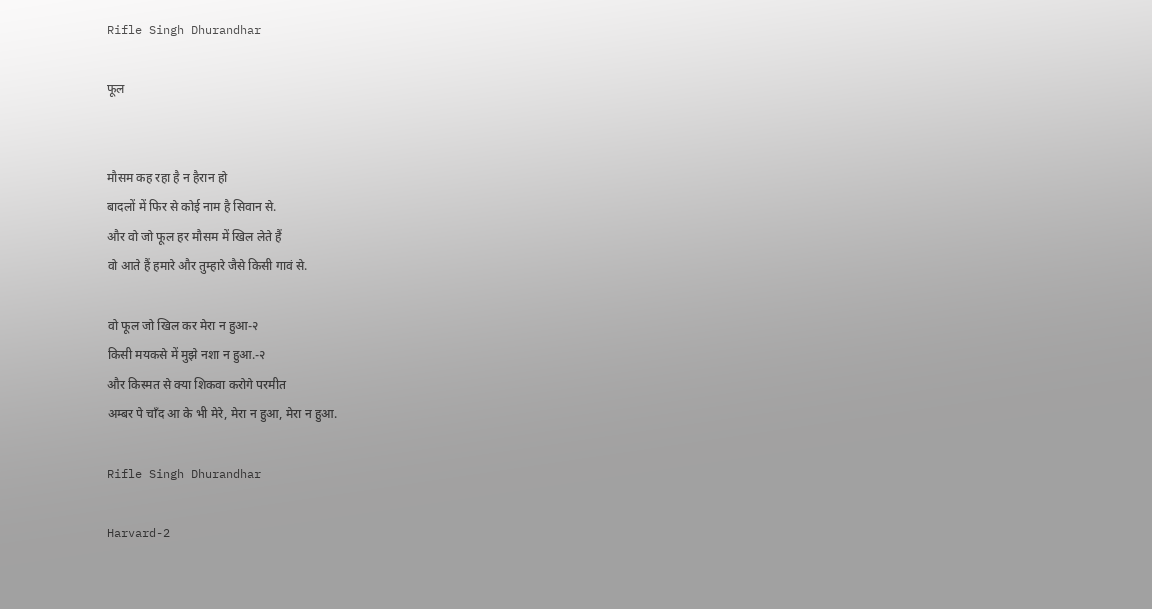Rifle Singh Dhurandhar

फूल


मौसम कह रहा है न हैरान हो
बादलों में फिर से कोई नाम है सिवान से.
और वो जो फूल हर मौसम में खिल लेते हैं
वो आते हैं हमारे और तुम्हारे जैसे किसी गावं से.

वो फूल जो खिल कर मेरा न हुआ-२
किसी मयकसे में मुझे नशा न हुआ.-२
और किस्मत से क्या शिकवा करोगे परमीत
अम्बर पे चाँद आ के भी मेरे, मेरा न हुआ, मेरा न हुआ.

Rifle Singh Dhurandhar

Harvard-2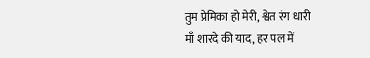तुम प्रेमिका हो मेरी, श्वेत रंग धारी
माँ शारदे की याद, हर पल में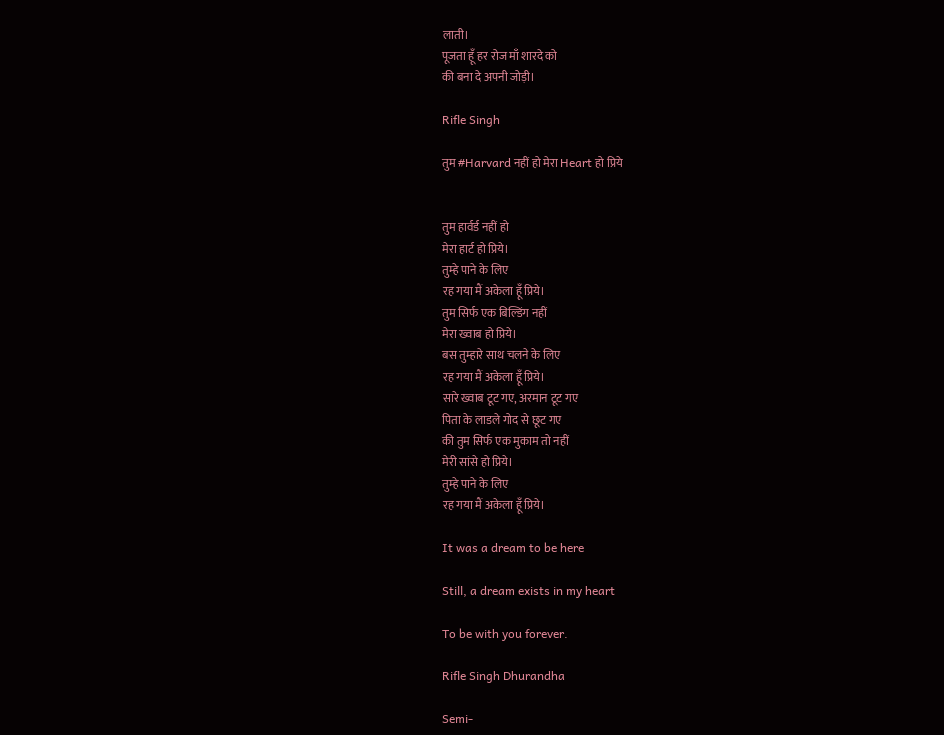लाती।
पूजता हूँ हर रोज माँ शारदे को
की बना दे अपनी जोड़ी।

Rifle Singh

तुम #Harvard नहीं हो मेरा Heart हो प्रिये


तुम हार्वर्ड नहीं हो
मेरा हार्ट हो प्रिये।
तुम्हे पाने के लिए
रह गया मैं अकेला हूँ प्रिये।
तुम सिर्फ एक बिल्डिंग नहीं
मेरा ख्वाब हो प्रिये।
बस तुम्हारे साथ चलने के लिए
रह गया मैं अकेला हूँ प्रिये।
सारे ख्वाब टूट गए, अरमान टूट गए
पिता के लाडले गोद से छूट गए
की तुम सिर्फ एक मुकाम तो नहीं
मेरी सांसे हो प्रिये।
तुम्हे पाने के लिए
रह गया मैं अकेला हूँ प्रिये।

It was a dream to be here

Still, a dream exists in my heart

To be with you forever.

Rifle Singh Dhurandha

Semi-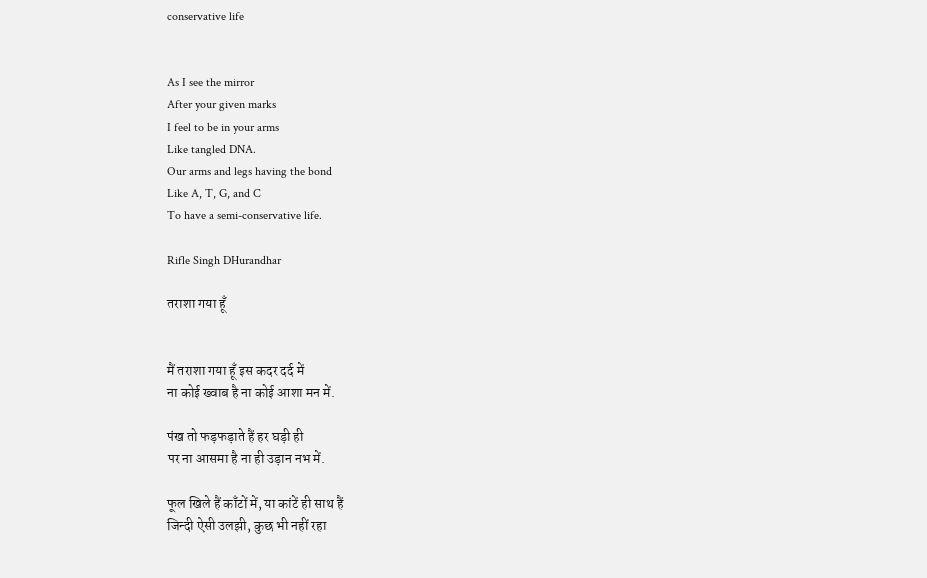conservative life


As I see the mirror
After your given marks
I feel to be in your arms
Like tangled DNA.
Our arms and legs having the bond
Like A, T, G, and C
To have a semi-conservative life.

Rifle Singh DHurandhar

तराशा गया हूँ


मैं तराशा गया हूँ इस कदर दर्द में
ना कोई ख्वाब है ना कोई आशा मन में.

पंख तो फड़फड़ाते हैं हर घड़ी ही
पर ना आसमा है ना ही उड़ान नभ में.

फूल खिले हैं काँटों में, या कांटें ही साथ हैं
जिन्दी ऐसी उलझी, कुछ भी नहीं रहा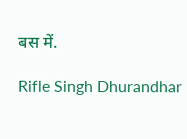बस में.

Rifle Singh Dhurandhar